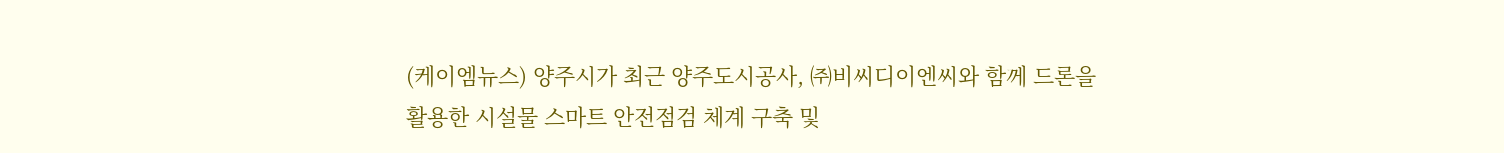(케이엠뉴스) 양주시가 최근 양주도시공사, ㈜비씨디이엔씨와 함께 드론을 활용한 시설물 스마트 안전점검 체계 구축 및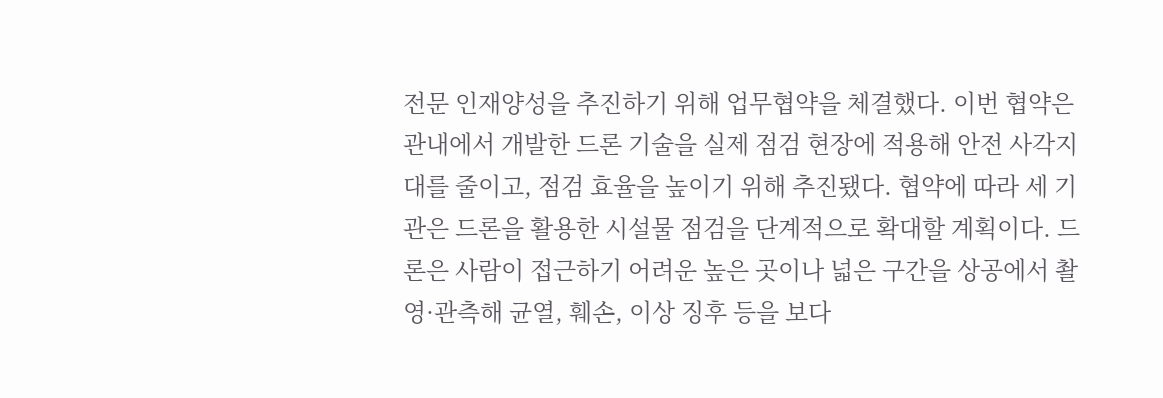전문 인재양성을 추진하기 위해 업무협약을 체결했다. 이번 협약은 관내에서 개발한 드론 기술을 실제 점검 현장에 적용해 안전 사각지대를 줄이고, 점검 효율을 높이기 위해 추진됐다. 협약에 따라 세 기관은 드론을 활용한 시설물 점검을 단계적으로 확대할 계획이다. 드론은 사람이 접근하기 어려운 높은 곳이나 넓은 구간을 상공에서 촬영·관측해 균열, 훼손, 이상 징후 등을 보다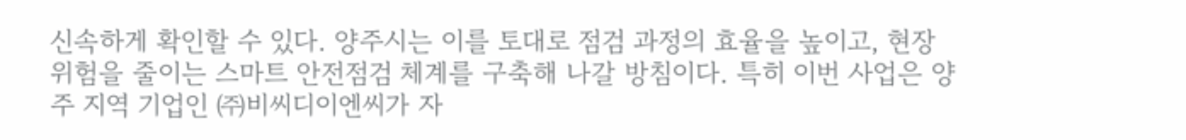신속하게 확인할 수 있다. 양주시는 이를 토대로 점검 과정의 효율을 높이고, 현장 위험을 줄이는 스마트 안전점검 체계를 구축해 나갈 방침이다. 특히 이번 사업은 양주 지역 기업인 ㈜비씨디이엔씨가 자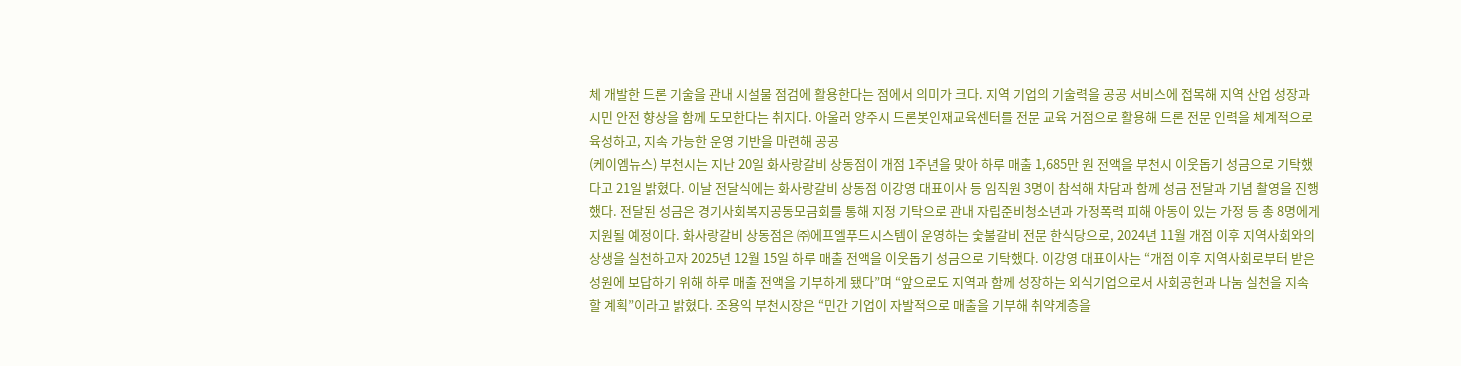체 개발한 드론 기술을 관내 시설물 점검에 활용한다는 점에서 의미가 크다. 지역 기업의 기술력을 공공 서비스에 접목해 지역 산업 성장과 시민 안전 향상을 함께 도모한다는 취지다. 아울러 양주시 드론봇인재교육센터를 전문 교육 거점으로 활용해 드론 전문 인력을 체계적으로 육성하고, 지속 가능한 운영 기반을 마련해 공공
(케이엠뉴스) 부천시는 지난 20일 화사랑갈비 상동점이 개점 1주년을 맞아 하루 매출 1,685만 원 전액을 부천시 이웃돕기 성금으로 기탁했다고 21일 밝혔다. 이날 전달식에는 화사랑갈비 상동점 이강영 대표이사 등 임직원 3명이 참석해 차담과 함께 성금 전달과 기념 촬영을 진행했다. 전달된 성금은 경기사회복지공동모금회를 통해 지정 기탁으로 관내 자립준비청소년과 가정폭력 피해 아동이 있는 가정 등 총 8명에게 지원될 예정이다. 화사랑갈비 상동점은 ㈜에프엘푸드시스템이 운영하는 숯불갈비 전문 한식당으로, 2024년 11월 개점 이후 지역사회와의 상생을 실천하고자 2025년 12월 15일 하루 매출 전액을 이웃돕기 성금으로 기탁했다. 이강영 대표이사는 “개점 이후 지역사회로부터 받은 성원에 보답하기 위해 하루 매출 전액을 기부하게 됐다”며 “앞으로도 지역과 함께 성장하는 외식기업으로서 사회공헌과 나눔 실천을 지속할 계획”이라고 밝혔다. 조용익 부천시장은 “민간 기업이 자발적으로 매출을 기부해 취약계층을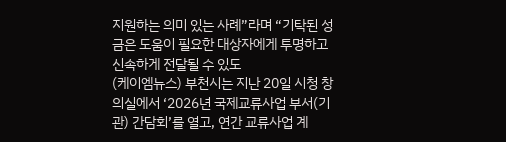지원하는 의미 있는 사례”라며 “기탁된 성금은 도움이 필요한 대상자에게 투명하고 신속하게 전달될 수 있도
(케이엠뉴스) 부천시는 지난 20일 시청 창의실에서 ‘2026년 국제교류사업 부서(기관) 간담회’를 열고, 연간 교류사업 계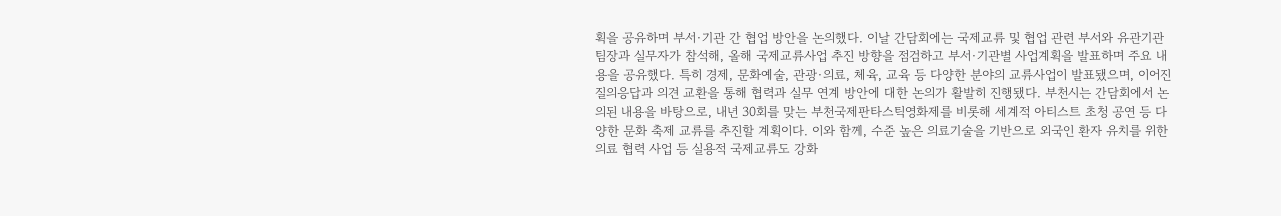획을 공유하며 부서·기관 간 협업 방안을 논의했다. 이날 간담회에는 국제교류 및 협업 관련 부서와 유관기관 팀장과 실무자가 참석해, 올해 국제교류사업 추진 방향을 점검하고 부서·기관별 사업계획을 발표하며 주요 내용을 공유했다. 특히 경제, 문화예술, 관광·의료, 체육, 교육 등 다양한 분야의 교류사업이 발표됐으며, 이어진 질의응답과 의견 교환을 통해 협력과 실무 연계 방안에 대한 논의가 활발히 진행됐다. 부천시는 간담회에서 논의된 내용을 바탕으로, 내년 30회를 맞는 부천국제판타스틱영화제를 비롯해 세계적 아티스트 초청 공연 등 다양한 문화 축제 교류를 추진할 계획이다. 이와 함께, 수준 높은 의료기술을 기반으로 외국인 환자 유치를 위한 의료 협력 사업 등 실용적 국제교류도 강화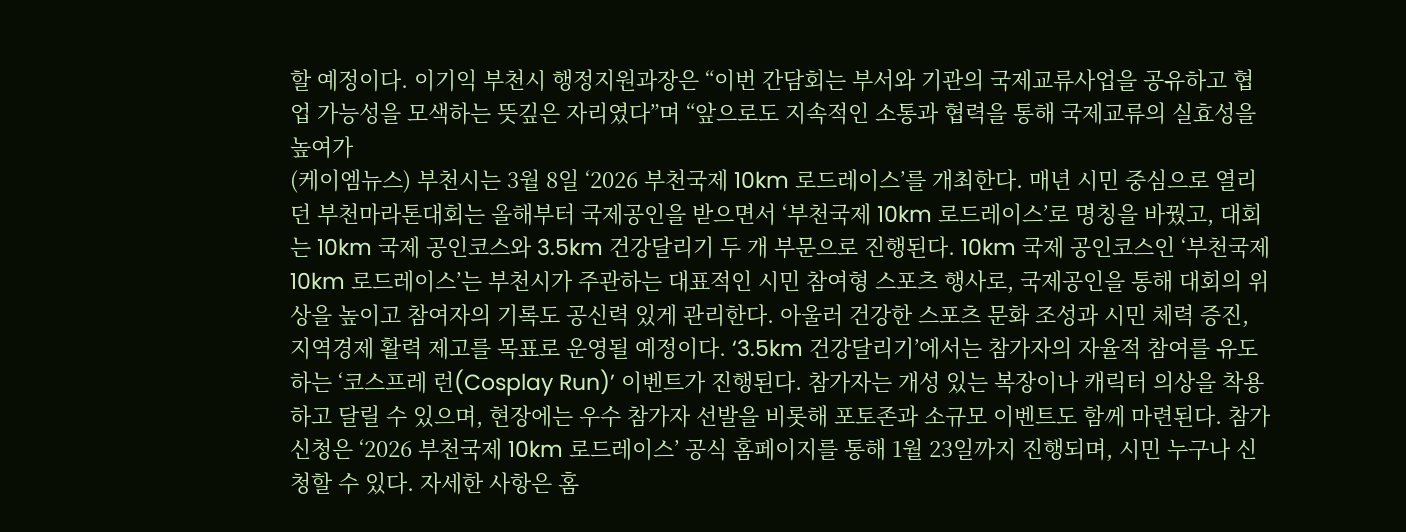할 예정이다. 이기익 부천시 행정지원과장은 “이번 간담회는 부서와 기관의 국제교류사업을 공유하고 협업 가능성을 모색하는 뜻깊은 자리였다”며 “앞으로도 지속적인 소통과 협력을 통해 국제교류의 실효성을 높여가
(케이엠뉴스) 부천시는 3월 8일 ‘2026 부천국제 10km 로드레이스’를 개최한다. 매년 시민 중심으로 열리던 부천마라톤대회는 올해부터 국제공인을 받으면서 ‘부천국제 10km 로드레이스’로 명칭을 바꿨고, 대회는 10km 국제 공인코스와 3.5km 건강달리기 두 개 부문으로 진행된다. 10km 국제 공인코스인 ‘부천국제 10km 로드레이스’는 부천시가 주관하는 대표적인 시민 참여형 스포츠 행사로, 국제공인을 통해 대회의 위상을 높이고 참여자의 기록도 공신력 있게 관리한다. 아울러 건강한 스포츠 문화 조성과 시민 체력 증진, 지역경제 활력 제고를 목표로 운영될 예정이다. ‘3.5km 건강달리기’에서는 참가자의 자율적 참여를 유도하는 ‘코스프레 런(Cosplay Run)’ 이벤트가 진행된다. 참가자는 개성 있는 복장이나 캐릭터 의상을 착용하고 달릴 수 있으며, 현장에는 우수 참가자 선발을 비롯해 포토존과 소규모 이벤트도 함께 마련된다. 참가 신청은 ‘2026 부천국제 10km 로드레이스’ 공식 홈페이지를 통해 1월 23일까지 진행되며, 시민 누구나 신청할 수 있다. 자세한 사항은 홈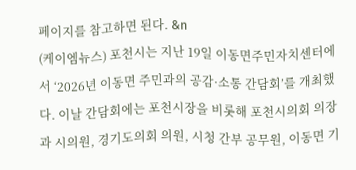페이지를 참고하면 된다. &n
(케이엠뉴스) 포천시는 지난 19일 이동면주민자치센터에서 ‘2026년 이동면 주민과의 공감·소통 간담회’를 개최했다. 이날 간담회에는 포천시장을 비롯해 포천시의회 의장과 시의원, 경기도의회 의원, 시청 간부 공무원, 이동면 기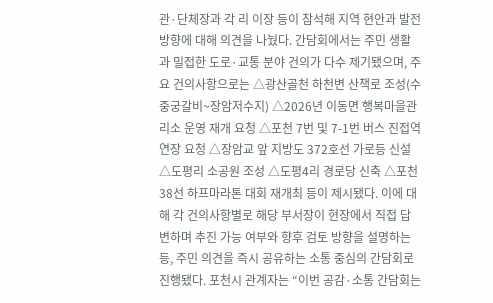관·단체장과 각 리 이장 등이 참석해 지역 현안과 발전 방향에 대해 의견을 나눴다. 간담회에서는 주민 생활과 밀접한 도로·교통 분야 건의가 다수 제기됐으며, 주요 건의사항으로는 △광산골천 하천변 산책로 조성(수중궁갈비~장암저수지) △2026년 이동면 행복마을관리소 운영 재개 요청 △포천 7번 및 7-1번 버스 진접역 연장 요청 △장암교 앞 지방도 372호선 가로등 신설 △도평리 소공원 조성 △도평4리 경로당 신축 △포천 38선 하프마라톤 대회 재개최 등이 제시됐다. 이에 대해 각 건의사항별로 해당 부서장이 현장에서 직접 답변하며 추진 가능 여부와 향후 검토 방향을 설명하는 등, 주민 의견을 즉시 공유하는 소통 중심의 간담회로 진행됐다. 포천시 관계자는 “이번 공감·소통 간담회는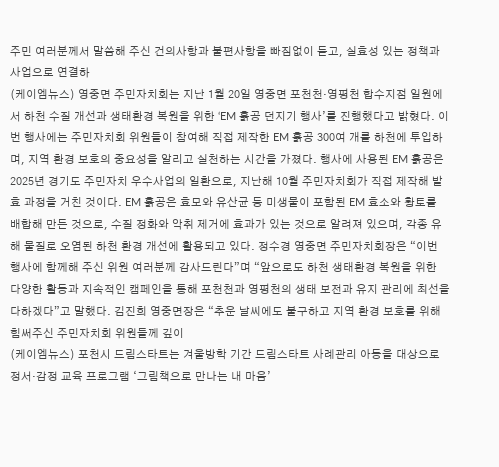주민 여러분께서 말씀해 주신 건의사항과 불편사항을 빠짐없이 듣고, 실효성 있는 정책과 사업으로 연결하
(케이엠뉴스) 영중면 주민자치회는 지난 1월 20일 영중면 포천천·영평천 합수지점 일원에서 하천 수질 개선과 생태환경 복원을 위한 ‘EM 흙공 던지기 행사’를 진행했다고 밝혔다. 이번 행사에는 주민자치회 위원들이 참여해 직접 제작한 EM 흙공 300여 개를 하천에 투입하며, 지역 환경 보호의 중요성을 알리고 실천하는 시간을 가졌다. 행사에 사용된 EM 흙공은 2025년 경기도 주민자치 우수사업의 일환으로, 지난해 10월 주민자치회가 직접 제작해 발효 과정을 거친 것이다. EM 흙공은 효모와 유산균 등 미생물이 포함된 EM 효소와 황토를 배합해 만든 것으로, 수질 정화와 악취 제거에 효과가 있는 것으로 알려져 있으며, 각종 유해 물질로 오염된 하천 환경 개선에 활용되고 있다. 정수경 영중면 주민자치회장은 “이번 행사에 함께해 주신 위원 여러분께 감사드린다”며 “앞으로도 하천 생태환경 복원을 위한 다양한 활동과 지속적인 캠페인을 통해 포천천과 영평천의 생태 보전과 유지 관리에 최선을 다하겠다”고 말했다. 김진희 영중면장은 “추운 날씨에도 불구하고 지역 환경 보호를 위해 힘써주신 주민자치회 위원들께 깊이
(케이엠뉴스) 포천시 드림스타트는 겨울방학 기간 드림스타트 사례관리 아동을 대상으로 정서·감정 교육 프로그램 ‘그림책으로 만나는 내 마음’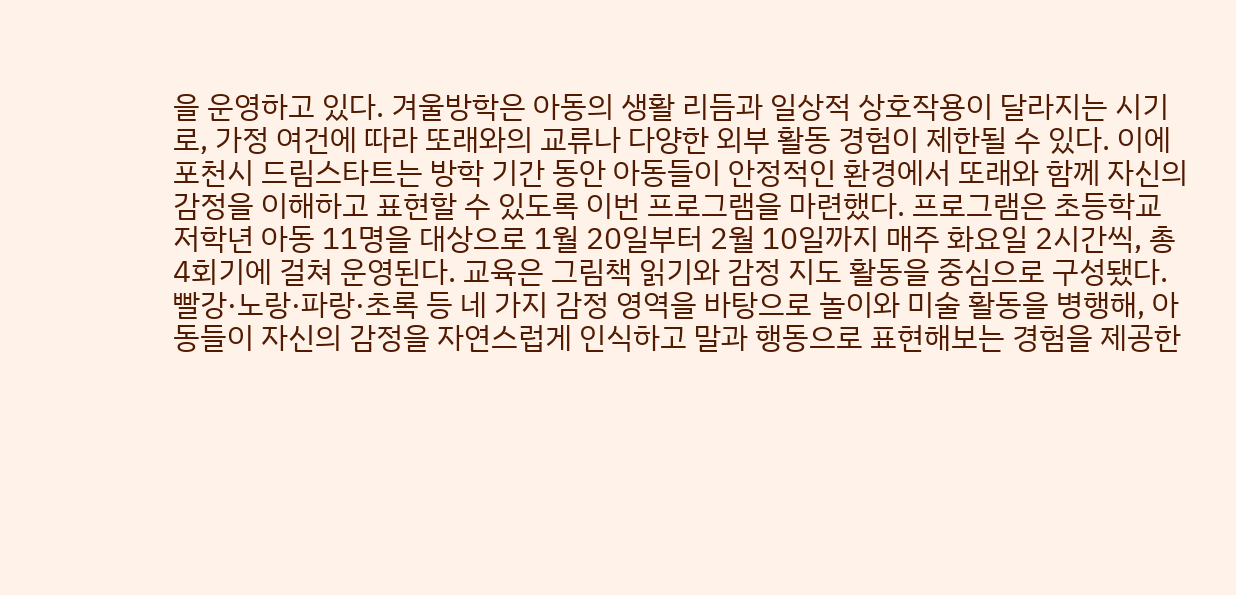을 운영하고 있다. 겨울방학은 아동의 생활 리듬과 일상적 상호작용이 달라지는 시기로, 가정 여건에 따라 또래와의 교류나 다양한 외부 활동 경험이 제한될 수 있다. 이에 포천시 드림스타트는 방학 기간 동안 아동들이 안정적인 환경에서 또래와 함께 자신의 감정을 이해하고 표현할 수 있도록 이번 프로그램을 마련했다. 프로그램은 초등학교 저학년 아동 11명을 대상으로 1월 20일부터 2월 10일까지 매주 화요일 2시간씩, 총 4회기에 걸쳐 운영된다. 교육은 그림책 읽기와 감정 지도 활동을 중심으로 구성됐다. 빨강·노랑·파랑·초록 등 네 가지 감정 영역을 바탕으로 놀이와 미술 활동을 병행해, 아동들이 자신의 감정을 자연스럽게 인식하고 말과 행동으로 표현해보는 경험을 제공한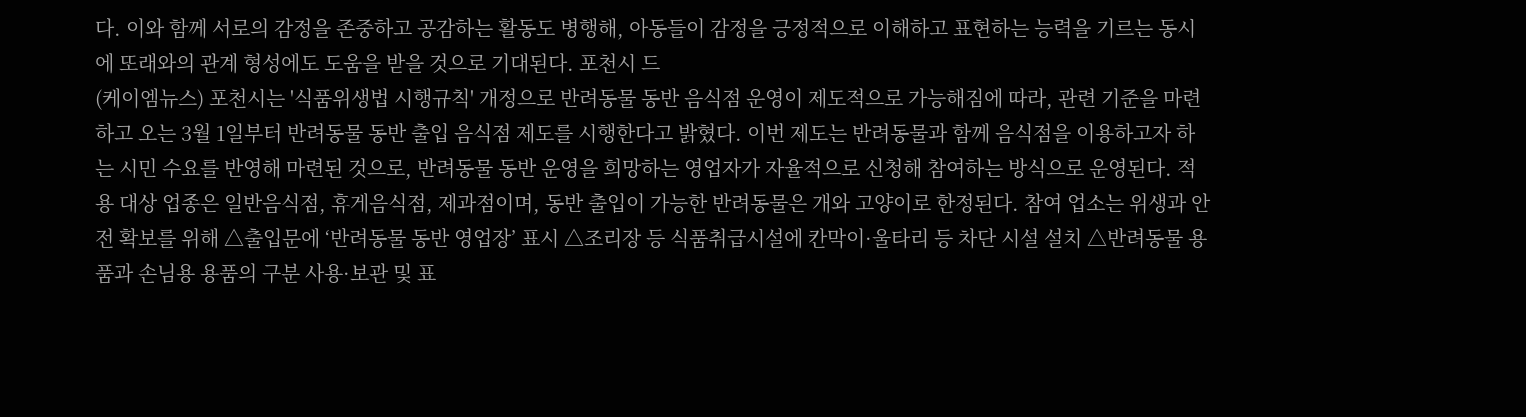다. 이와 함께 서로의 감정을 존중하고 공감하는 활동도 병행해, 아동들이 감정을 긍정적으로 이해하고 표현하는 능력을 기르는 동시에 또래와의 관계 형성에도 도움을 받을 것으로 기대된다. 포천시 드
(케이엠뉴스) 포천시는 '식품위생법 시행규칙' 개정으로 반려동물 동반 음식점 운영이 제도적으로 가능해짐에 따라, 관련 기준을 마련하고 오는 3월 1일부터 반려동물 동반 출입 음식점 제도를 시행한다고 밝혔다. 이번 제도는 반려동물과 함께 음식점을 이용하고자 하는 시민 수요를 반영해 마련된 것으로, 반려동물 동반 운영을 희망하는 영업자가 자율적으로 신청해 참여하는 방식으로 운영된다. 적용 대상 업종은 일반음식점, 휴게음식점, 제과점이며, 동반 출입이 가능한 반려동물은 개와 고양이로 한정된다. 참여 업소는 위생과 안전 확보를 위해 △출입문에 ‘반려동물 동반 영업장’ 표시 △조리장 등 식품취급시설에 칸막이·울타리 등 차단 시설 설치 △반려동물 용품과 손님용 용품의 구분 사용·보관 및 표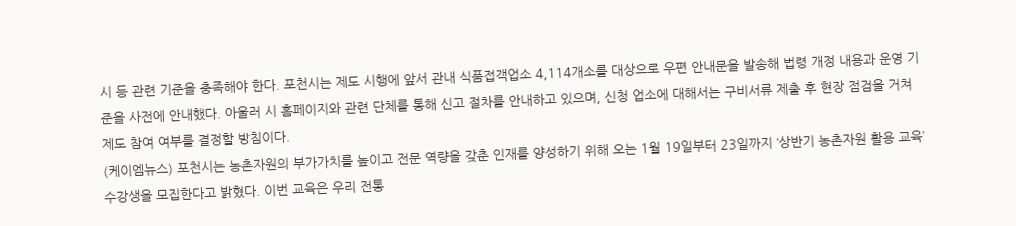시 등 관련 기준을 충족해야 한다. 포천시는 제도 시행에 앞서 관내 식품접객업소 4,114개소를 대상으로 우편 안내문을 발송해 법령 개정 내용과 운영 기준을 사전에 안내했다. 아울러 시 홈페이지와 관련 단체를 통해 신고 절차를 안내하고 있으며, 신청 업소에 대해서는 구비서류 제출 후 현장 점검을 거쳐 제도 참여 여부를 결정할 방침이다.
(케이엠뉴스) 포천시는 농촌자원의 부가가치를 높이고 전문 역량을 갖춘 인재를 양성하기 위해 오는 1월 19일부터 23일까지 ‘상반기 농촌자원 활용 교육’ 수강생을 모집한다고 밝혔다. 이번 교육은 우리 전통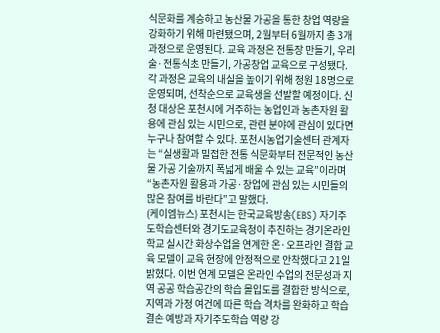식문화를 계승하고 농산물 가공을 통한 창업 역량을 강화하기 위해 마련됐으며, 2월부터 6월까지 총 3개 과정으로 운영된다. 교육 과정은 전통장 만들기, 우리술·전통식초 만들기, 가공창업 교육으로 구성됐다. 각 과정은 교육의 내실을 높이기 위해 정원 18명으로 운영되며, 선착순으로 교육생을 선발할 예정이다. 신청 대상은 포천시에 거주하는 농업인과 농촌자원 활용에 관심 있는 시민으로, 관련 분야에 관심이 있다면 누구나 참여할 수 있다. 포천시농업기술센터 관계자는 “실생활과 밀접한 전통 식문화부터 전문적인 농산물 가공 기술까지 폭넓게 배울 수 있는 교육”이라며 “농촌자원 활용과 가공·창업에 관심 있는 시민들의 많은 참여를 바란다”고 말했다.
(케이엠뉴스) 포천시는 한국교육방송(EBS) 자기주도학습센터와 경기도교육청이 추진하는 경기온라인학교 실시간 화상수업을 연계한 온·오프라인 결합 교육 모델이 교육 현장에 안정적으로 안착했다고 21일 밝혔다. 이번 연계 모델은 온라인 수업의 전문성과 지역 공공 학습공간의 학습 몰입도를 결합한 방식으로, 지역과 가정 여건에 따른 학습 격차를 완화하고 학습 결손 예방과 자기주도학습 역량 강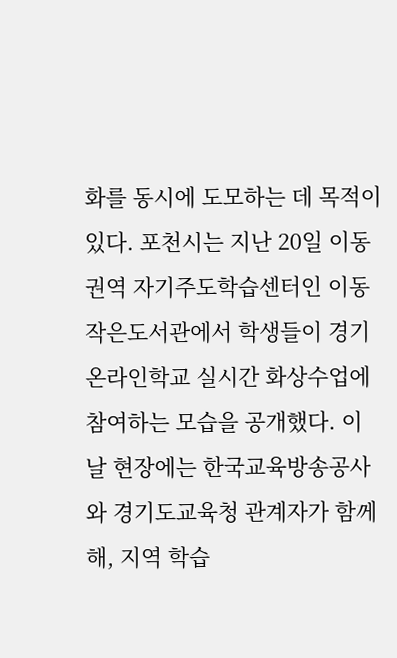화를 동시에 도모하는 데 목적이 있다. 포천시는 지난 20일 이동권역 자기주도학습센터인 이동작은도서관에서 학생들이 경기온라인학교 실시간 화상수업에 참여하는 모습을 공개했다. 이날 현장에는 한국교육방송공사와 경기도교육청 관계자가 함께해, 지역 학습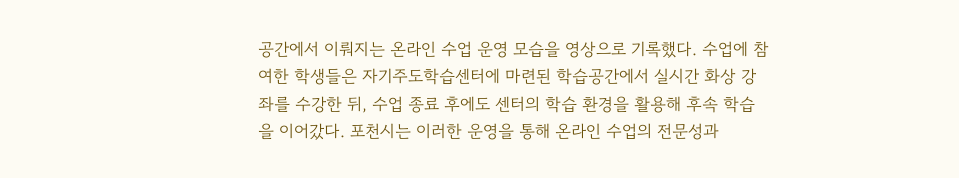공간에서 이뤄지는 온라인 수업 운영 모습을 영상으로 기록했다. 수업에 참여한 학생들은 자기주도학습센터에 마련된 학습공간에서 실시간 화상 강좌를 수강한 뒤, 수업 종료 후에도 센터의 학습 환경을 활용해 후속 학습을 이어갔다. 포천시는 이러한 운영을 통해 온라인 수업의 전문성과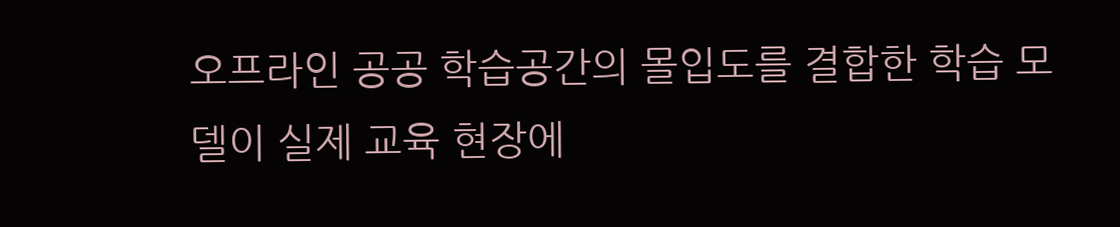오프라인 공공 학습공간의 몰입도를 결합한 학습 모델이 실제 교육 현장에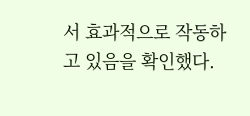서 효과적으로 작동하고 있음을 확인했다.